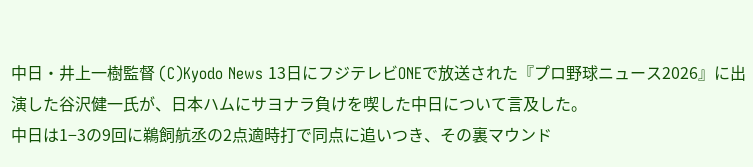中日・井上一樹監督 (C)Kyodo News 13日にフジテレビONEで放送された『プロ野球ニュース2026』に出演した谷沢健一氏が、日本ハムにサヨナラ負けを喫した中日について言及した。
中日は1−3の9回に鵜飼航丞の2点適時打で同点に追いつき、その裏マウンド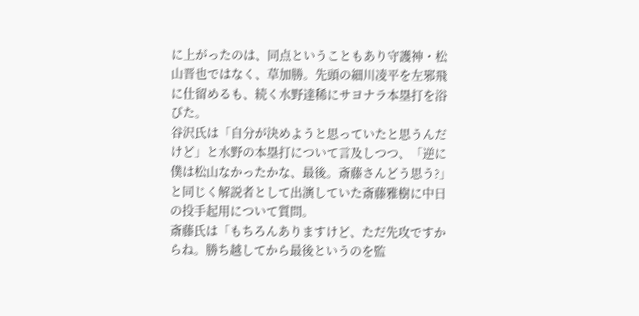に上がったのは、同点ということもあり守護神・松山晋也ではなく、草加勝。先頭の細川凌平を左邪飛に仕留めるも、続く水野達稀にサヨナラ本塁打を浴びた。
谷沢氏は「自分が決めようと思っていたと思うんだけど」と水野の本塁打について言及しつつ、「逆に僕は松山なかったかな、最後。斎藤さんどう思う?」と同じく解説者として出演していた斎藤雅樹に中日の投手起用について質問。
斎藤氏は「もちろんありますけど、ただ先攻ですからね。勝ち越してから最後というのを監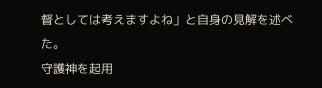督としては考えますよね」と自身の見解を述べた。
守護神を起用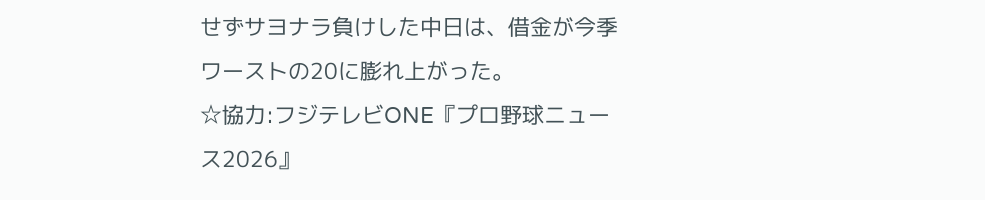せずサヨナラ負けした中日は、借金が今季ワーストの20に膨れ上がった。
☆協力:フジテレビONE『プロ野球ニュース2026』